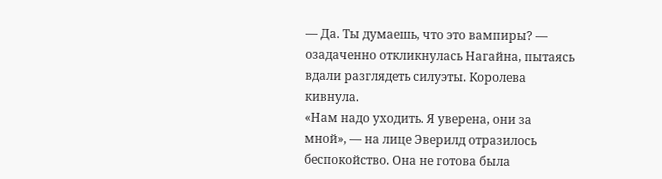— Да. Ты думаешь, что это вампиры? — озадаченно откликнулась Нагайна, пытаясь вдали разглядеть силуэты. Королева кивнула.
«Нам надо уходить. Я уверена, они за мной», — на лице Эверилд отразилось беспокойство. Она не готова была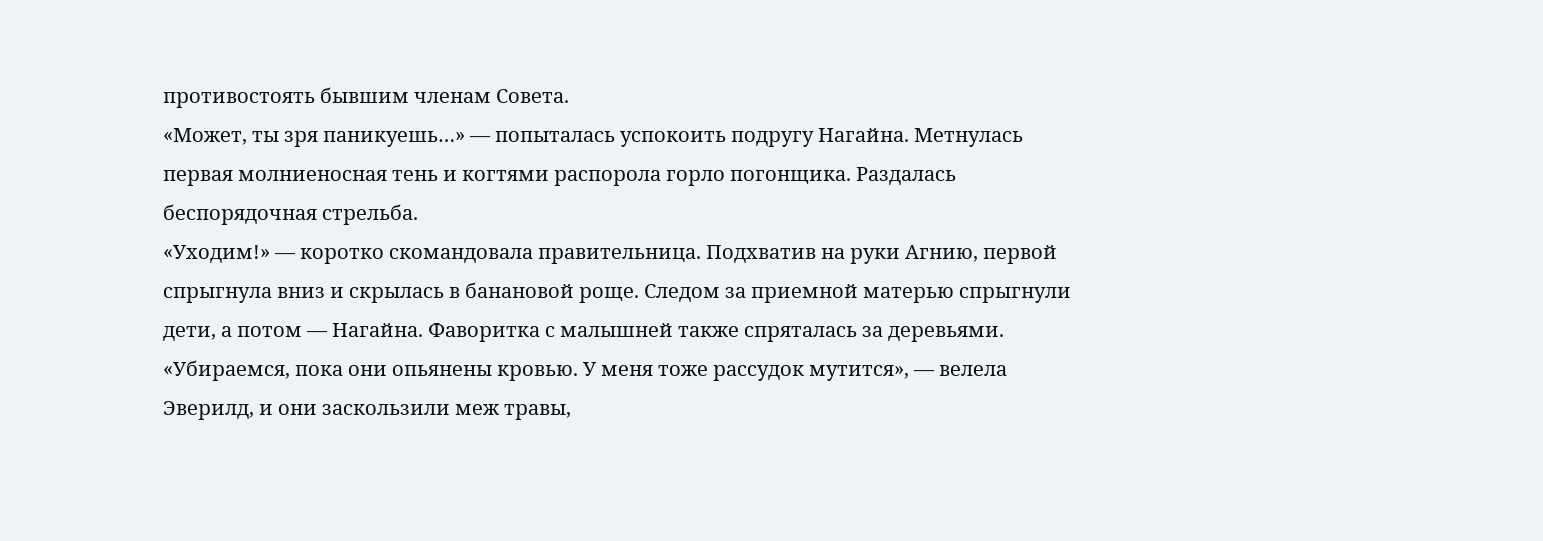противостоять бывшим членам Совета.
«Может, ты зря паникуешь…» — попыталась успокоить подругу Нагайна. Метнулась первая молниеносная тень и когтями распорола горло погонщика. Раздалась беспорядочная стрельба.
«Уходим!» — коротко скомандовала правительница. Подхватив на руки Агнию, первой спрыгнула вниз и скрылась в банановой роще. Следом за приемной матерью спрыгнули дети, а потом — Нагайна. Фаворитка с малышней также спряталась за деревьями.
«Убираемся, пока они опьянены кровью. У меня тоже рассудок мутится», — велела Эверилд, и они заскользили меж травы,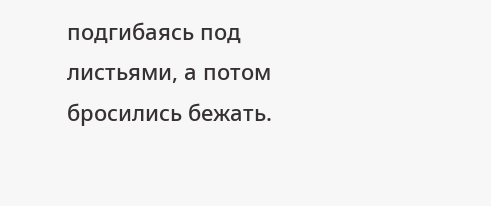подгибаясь под листьями, а потом бросились бежать.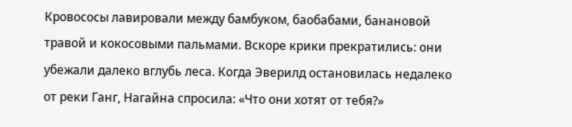Кровососы лавировали между бамбуком, баобабами, банановой травой и кокосовыми пальмами. Вскоре крики прекратились: они убежали далеко вглубь леса. Когда Эверилд остановилась недалеко от реки Ганг, Нагайна спросила: «Что они хотят от тебя?»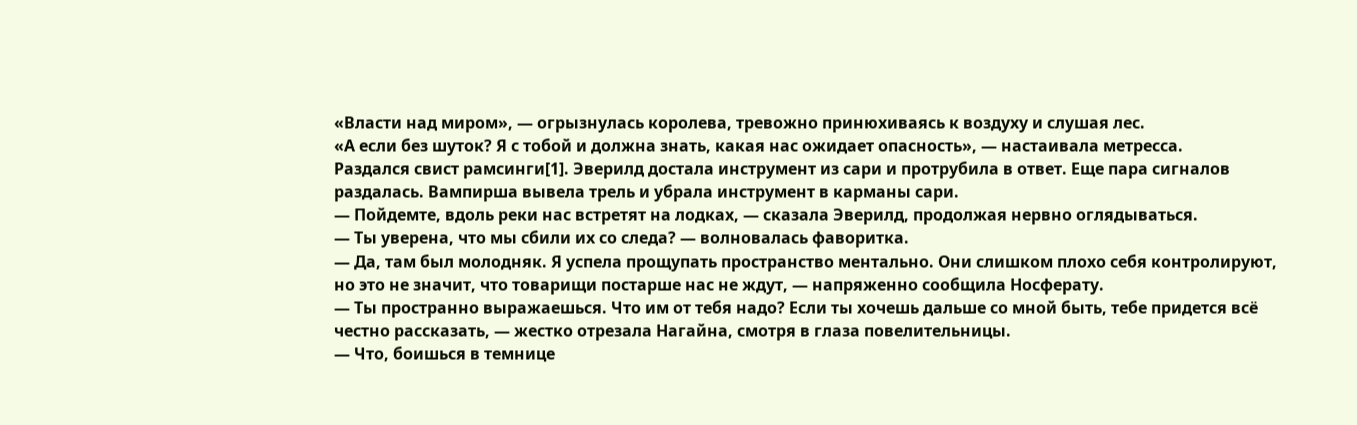«Власти над миром», — огрызнулась королева, тревожно принюхиваясь к воздуху и слушая лес.
«А если без шуток? Я с тобой и должна знать, какая нас ожидает опасность», — настаивала метресса.
Раздался свист рамсинги[1]. Эверилд достала инструмент из сари и протрубила в ответ. Еще пара сигналов раздалась. Вампирша вывела трель и убрала инструмент в карманы сари.
— Пойдемте, вдоль реки нас встретят на лодках, — сказала Эверилд, продолжая нервно оглядываться.
— Ты уверена, что мы сбили их со следа? — волновалась фаворитка.
— Да, там был молодняк. Я успела прощупать пространство ментально. Они слишком плохо себя контролируют, но это не значит, что товарищи постарше нас не ждут, — напряженно сообщила Носферату.
— Ты пространно выражаешься. Что им от тебя надо? Если ты хочешь дальше со мной быть, тебе придется всё честно рассказать, — жестко отрезала Нагайна, смотря в глаза повелительницы.
— Что, боишься в темнице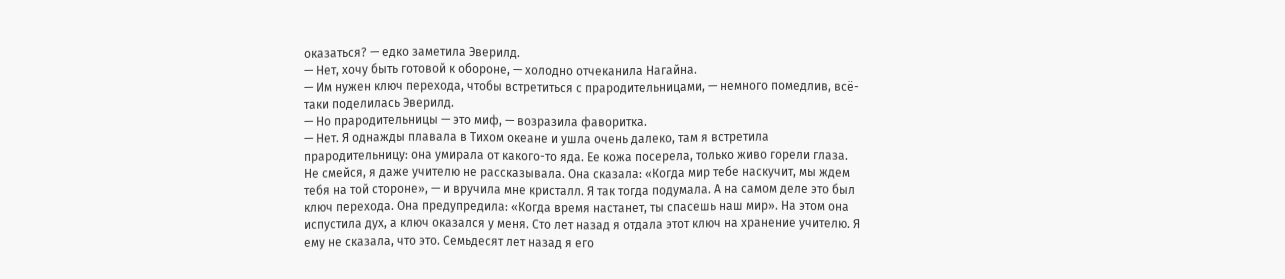оказаться? — едко заметила Эверилд.
— Нет, хочу быть готовой к обороне, — холодно отчеканила Нагайна.
— Им нужен ключ перехода, чтобы встретиться с прародительницами, — немного помедлив, всё-таки поделилась Эверилд.
— Но прародительницы — это миф, — возразила фаворитка.
— Нет. Я однажды плавала в Тихом океане и ушла очень далеко, там я встретила прародительницу: она умирала от какого-то яда. Ее кожа посерела, только живо горели глаза. Не смейся, я даже учителю не рассказывала. Она сказала: «Когда мир тебе наскучит, мы ждем тебя на той стороне», — и вручила мне кристалл. Я так тогда подумала. А на самом деле это был ключ перехода. Она предупредила: «Когда время настанет, ты спасешь наш мир». На этом она испустила дух, а ключ оказался у меня. Сто лет назад я отдала этот ключ на хранение учителю. Я ему не сказала, что это. Семьдесят лет назад я его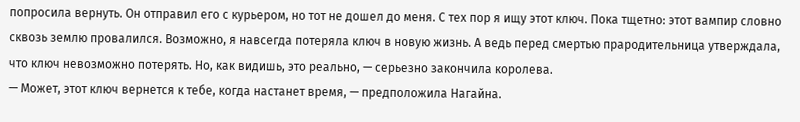попросила вернуть. Он отправил его с курьером, но тот не дошел до меня. С тех пор я ищу этот ключ. Пока тщетно: этот вампир словно сквозь землю провалился. Возможно, я навсегда потеряла ключ в новую жизнь. А ведь перед смертью прародительница утверждала, что ключ невозможно потерять. Но, как видишь, это реально, — серьезно закончила королева.
— Может, этот ключ вернется к тебе, когда настанет время, — предположила Нагайна.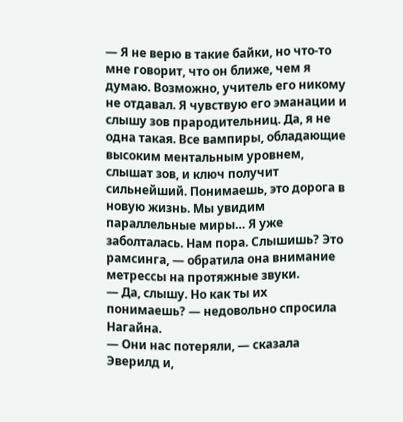— Я не верю в такие байки, но что-то мне говорит, что он ближе, чем я думаю. Возможно, учитель его никому не отдавал. Я чувствую его эманации и слышу зов прародительниц. Да, я не одна такая. Все вампиры, обладающие высоким ментальным уровнем, слышат зов, и ключ получит сильнейший. Понимаешь, это дорога в новую жизнь. Мы увидим параллельные миры… Я уже заболталась. Нам пора. Слышишь? Это рамсинга, — обратила она внимание метрессы на протяжные звуки.
— Да, слышу. Но как ты их понимаешь? — недовольно спросила Нагайна.
— Они нас потеряли, — сказала Эверилд и,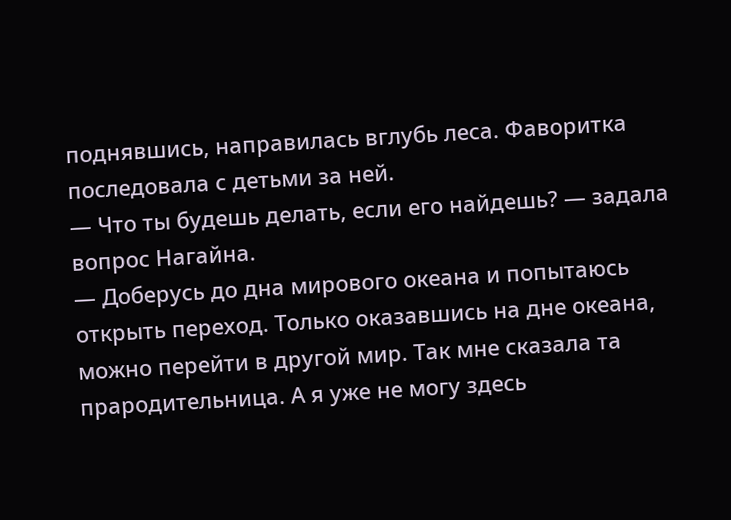поднявшись, направилась вглубь леса. Фаворитка последовала с детьми за ней.
— Что ты будешь делать, если его найдешь? — задала вопрос Нагайна.
— Доберусь до дна мирового океана и попытаюсь открыть переход. Только оказавшись на дне океана, можно перейти в другой мир. Так мне сказала та прародительница. А я уже не могу здесь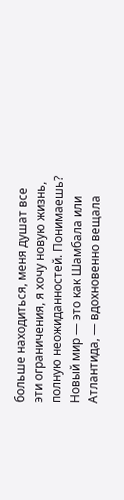больше находиться, меня душат все эти ограничения, я хочу новую жизнь, полную неожиданностей. Понимаешь? Новый мир — это как Шамбала или Атлантида, — вдохновенно вещала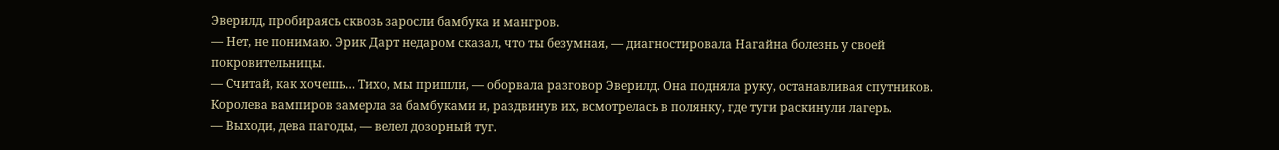Эверилд, пробираясь сквозь заросли бамбука и мангров.
— Нет, не понимаю. Эрик Дарт недаром сказал, что ты безумная, — диагностировала Нагайна болезнь у своей покровительницы.
— Считай, как хочешь… Тихо, мы пришли, — оборвала разговор Эверилд. Она подняла руку, останавливая спутников. Королева вампиров замерла за бамбуками и, раздвинув их, всмотрелась в полянку, где туги раскинули лагерь.
— Выходи, дева пагоды, — велел дозорный туг.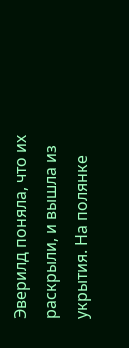Эверилд поняла, что их раскрыли, и вышла из укрытия. На полянке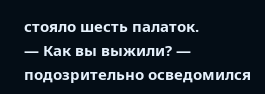стояло шесть палаток.
— Как вы выжили? — подозрительно осведомился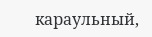караульный,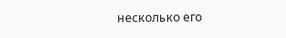несколько его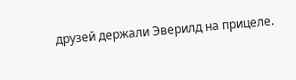друзей держали Эверилд на прицеле.